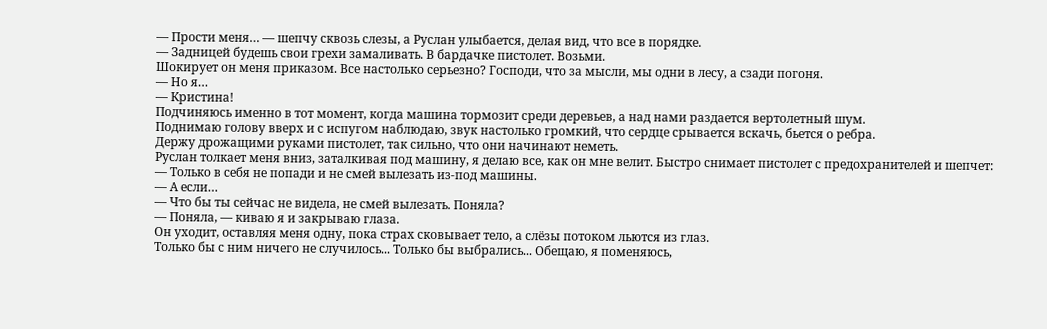— Прости меня… — шепчу сквозь слезы, а Руслан улыбается, делая вид, что все в порядке.
— Задницей будешь свои грехи замаливать. В бардачке пистолет. Возьми.
Шокирует он меня приказом. Все настолько серьезно? Господи, что за мысли, мы одни в лесу, а сзади погоня.
— Но я…
— Кристина!
Подчиняюсь именно в тот момент, когда машина тормозит среди деревьев, а над нами раздается вертолетный шум.
Поднимаю голову вверх и с испугом наблюдаю, звук настолько громкий, что сердце срывается вскачь, бьется о ребра.
Держу дрожащими руками пистолет, так сильно, что они начинают неметь.
Руслан толкает меня вниз, заталкивая под машину, я делаю все, как он мне велит. Быстро снимает пистолет с предохранителей и шепчет:
— Только в себя не попади и не смей вылезать из-под машины.
— А если…
— Что бы ты сейчас не видела, не смей вылезать. Поняла?
— Поняла, — киваю я и закрываю глаза.
Он уходит, оставляя меня одну, пока страх сковывает тело, а слёзы потоком льются из глаз.
Только бы с ним ничего не случилось... Только бы выбрались... Обещаю, я поменяюсь,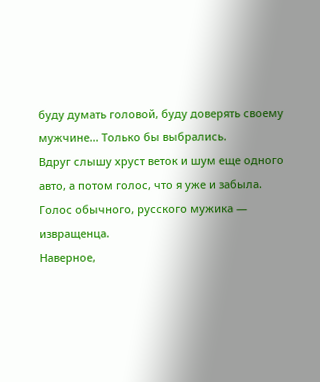буду думать головой, буду доверять своему мужчине... Только бы выбрались.
Вдруг слышу хруст веток и шум еще одного авто, а потом голос, что я уже и забыла.
Голос обычного, русского мужика — извращенца.
Наверное,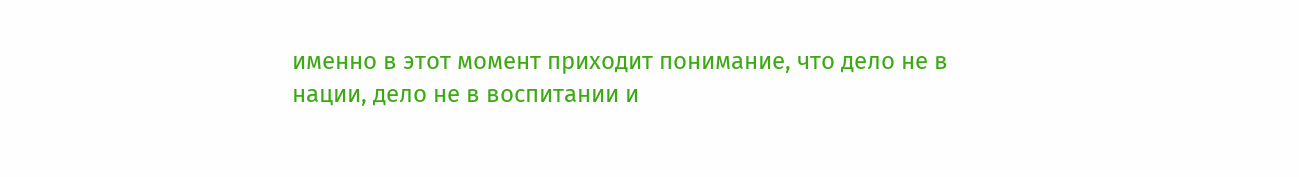именно в этот момент приходит понимание, что дело не в нации, дело не в воспитании и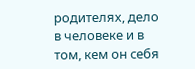родителях, дело в человеке и в том, кем он себя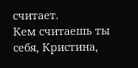считает.
Кем считаешь ты себя, Кристина,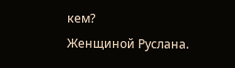кем?
Женщиной Руслана.